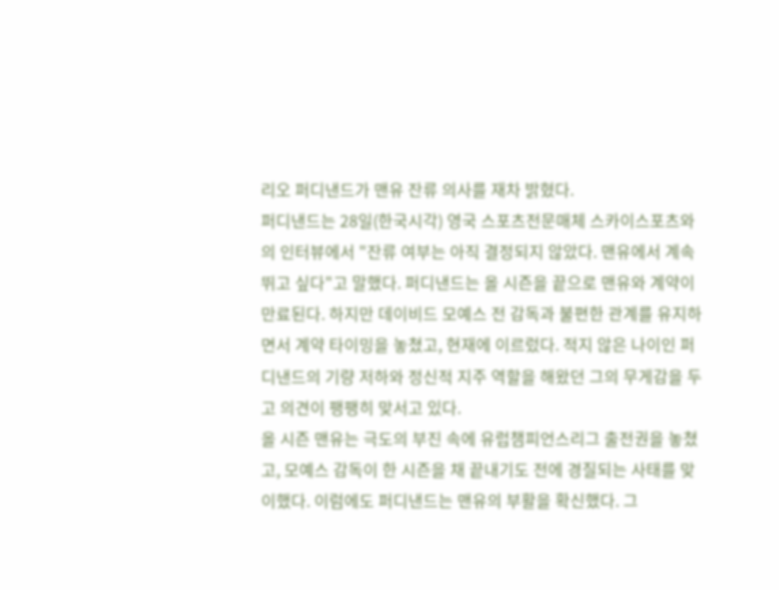리오 퍼디낸드가 맨유 잔류 의사를 재차 밝혔다.
퍼디낸드는 28일(한국시각) 영국 스포츠전문매체 스카이스포츠와의 인터뷰에서 "잔류 여부는 아직 결정되지 않았다. 맨유에서 계속 뛰고 싶다"고 말했다. 퍼디낸드는 올 시즌을 끝으로 맨유와 계약이 만료된다. 하지만 데이비드 모예스 전 감독과 불편한 관계를 유지하면서 계약 타이밍을 놓쳤고, 현재에 이르렀다. 적지 않은 나이인 퍼디낸드의 기량 저하와 정신적 지주 역할을 해왔던 그의 무게감을 두고 의견이 팽팽히 맞서고 있다.
올 시즌 맨유는 극도의 부진 속에 유럽챔피언스리그 출전권을 놓쳤고, 모예스 감독이 한 시즌을 채 끝내기도 전에 경질되는 사태를 맞이했다. 이럼에도 퍼디낸드는 맨유의 부활을 확신했다. 그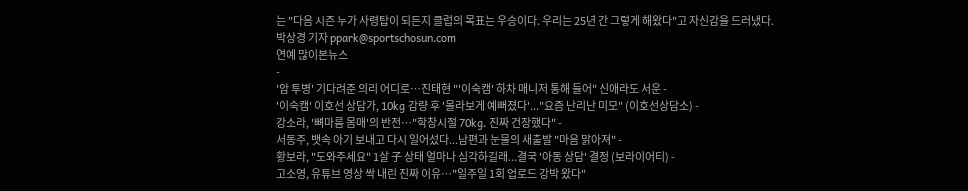는 "다음 시즌 누가 사령탑이 되든지 클럽의 목표는 우승이다. 우리는 25년 간 그렇게 해왔다"고 자신감을 드러냈다.
박상경 기자 ppark@sportschosun.com
연예 많이본뉴스
-
'암 투병' 기다려준 의리 어디로…진태현 "'이숙캠' 하차 매니저 통해 들어" 신애라도 서운 -
'이숙캠' 이호선 상담가, 10kg 감량 후 '몰라보게 예뻐졌다'..."요즘 난리난 미모" (이호선상담소) -
강소라, '뼈마름 몸매'의 반전…"학창시절 70kg. 진짜 건장했다" -
서동주, 뱃속 아기 보내고 다시 일어섰다...남편과 눈물의 새출발 "마음 맑아져" -
황보라, "도와주세요" 1살 子 상태 얼마나 심각하길래...결국 '아동 상담' 결정 (보라이어티) -
고소영, 유튜브 영상 싹 내린 진짜 이유…"일주일 1회 업로드 강박 왔다"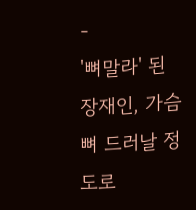-
'뼈말라' 된 장재인, 가슴뼈 드러날 정도로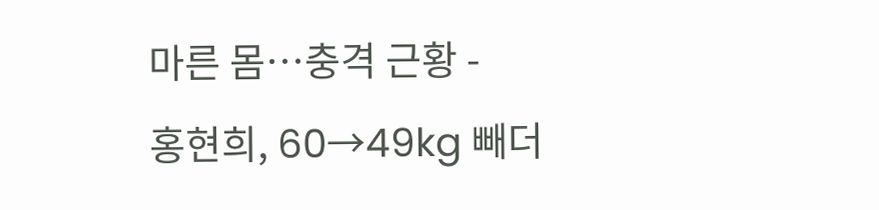마른 몸…충격 근황 -
홍현희, 60→49kg 빼더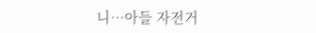니…아들 자전거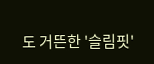도 거뜬한 '슬림핏'